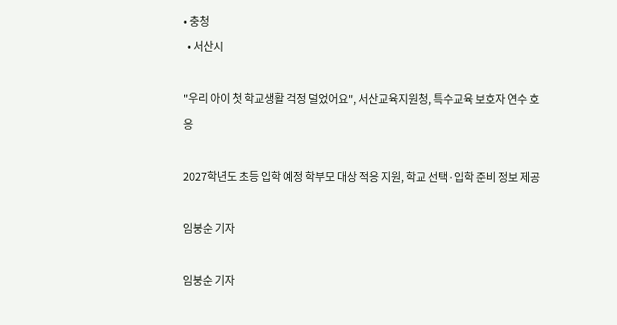• 충청
  • 서산시

"우리 아이 첫 학교생활 걱정 덜었어요", 서산교육지원청, 특수교육 보호자 연수 호응

2027학년도 초등 입학 예정 학부모 대상 적응 지원, 학교 선택·입학 준비 정보 제공

임붕순 기자

임붕순 기자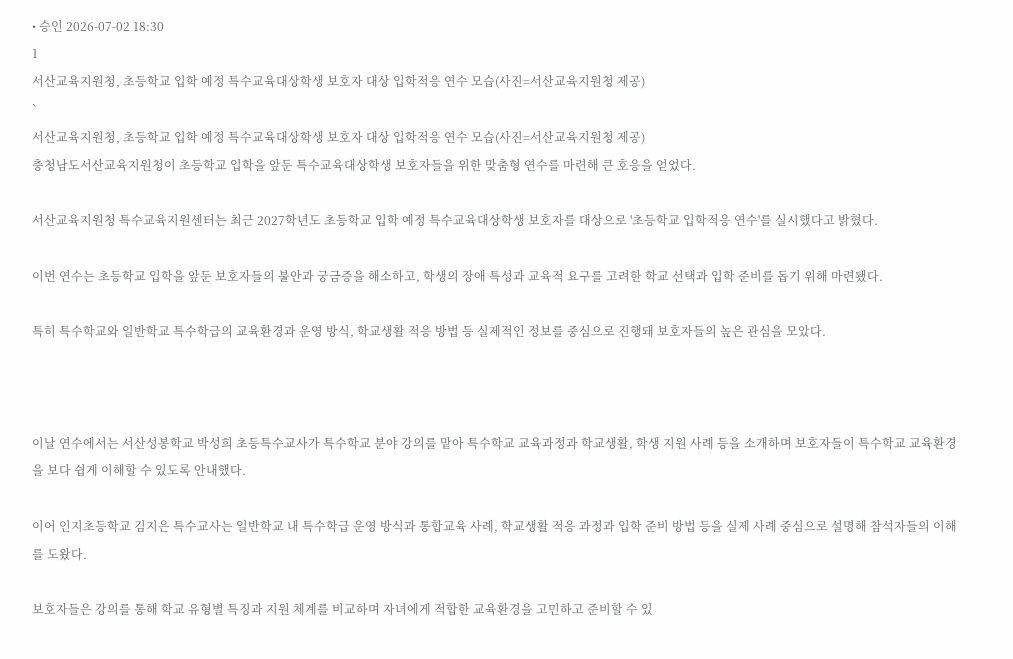• 승인 2026-07-02 18:30
1
서산교육지원청, 초등학교 입학 예정 특수교육대상학생 보호자 대상 입학적응 연수 모습(사진=서산교육지원청 제공)
`
서산교육지원청, 초등학교 입학 예정 특수교육대상학생 보호자 대상 입학적응 연수 모습(사진=서산교육지원청 제공)
충청남도서산교육지원청이 초등학교 입학을 앞둔 특수교육대상학생 보호자들을 위한 맞춤형 연수를 마련해 큰 호응을 얻었다.

서산교육지원청 특수교육지원센터는 최근 2027학년도 초등학교 입학 예정 특수교육대상학생 보호자를 대상으로 '초등학교 입학적응 연수'를 실시했다고 밝혔다.

이번 연수는 초등학교 입학을 앞둔 보호자들의 불안과 궁금증을 해소하고, 학생의 장애 특성과 교육적 요구를 고려한 학교 선택과 입학 준비를 돕기 위해 마련됐다.

특히 특수학교와 일반학교 특수학급의 교육환경과 운영 방식, 학교생활 적응 방법 등 실제적인 정보를 중심으로 진행돼 보호자들의 높은 관심을 모았다.



이날 연수에서는 서산성봉학교 박성희 초등특수교사가 특수학교 분야 강의를 맡아 특수학교 교육과정과 학교생활, 학생 지원 사례 등을 소개하며 보호자들이 특수학교 교육환경을 보다 쉽게 이해할 수 있도록 안내했다.

이어 인지초등학교 김지은 특수교사는 일반학교 내 특수학급 운영 방식과 통합교육 사례, 학교생활 적응 과정과 입학 준비 방법 등을 실제 사례 중심으로 설명해 참석자들의 이해를 도왔다.

보호자들은 강의를 통해 학교 유형별 특징과 지원 체계를 비교하며 자녀에게 적합한 교육환경을 고민하고 준비할 수 있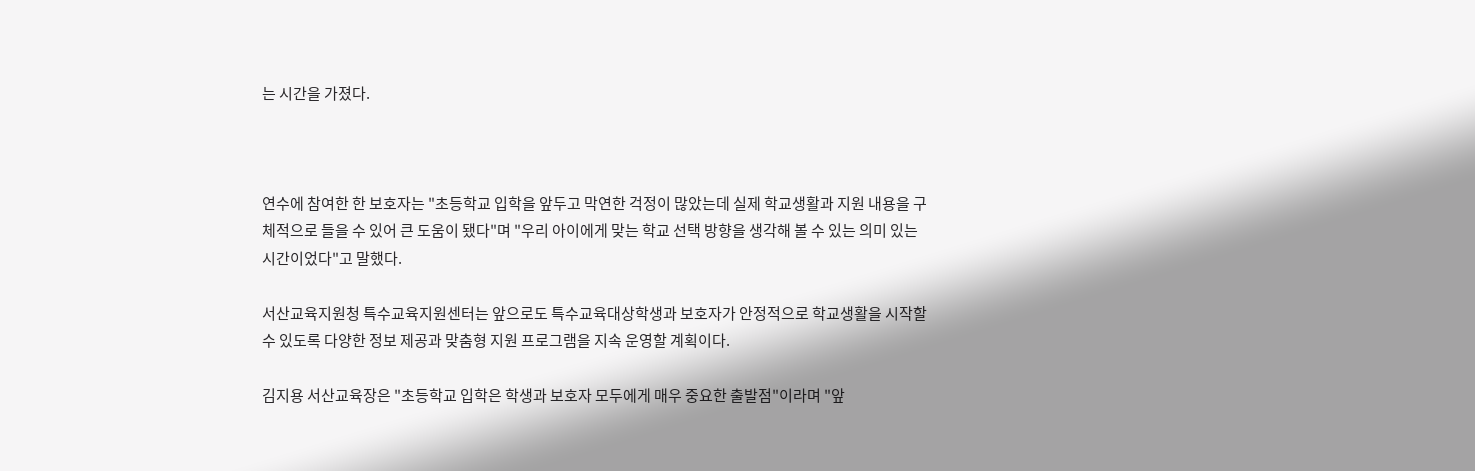는 시간을 가졌다.



연수에 참여한 한 보호자는 "초등학교 입학을 앞두고 막연한 걱정이 많았는데 실제 학교생활과 지원 내용을 구체적으로 들을 수 있어 큰 도움이 됐다"며 "우리 아이에게 맞는 학교 선택 방향을 생각해 볼 수 있는 의미 있는 시간이었다"고 말했다.

서산교육지원청 특수교육지원센터는 앞으로도 특수교육대상학생과 보호자가 안정적으로 학교생활을 시작할 수 있도록 다양한 정보 제공과 맞춤형 지원 프로그램을 지속 운영할 계획이다.

김지용 서산교육장은 "초등학교 입학은 학생과 보호자 모두에게 매우 중요한 출발점"이라며 "앞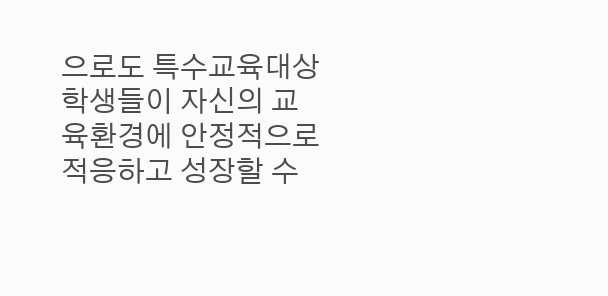으로도 특수교육대상학생들이 자신의 교육환경에 안정적으로 적응하고 성장할 수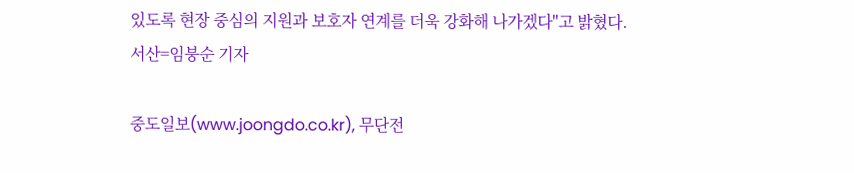있도록 현장 중심의 지원과 보호자 연계를 더욱 강화해 나가겠다"고 밝혔다.
서산=임붕순 기자

중도일보(www.joongdo.co.kr), 무단전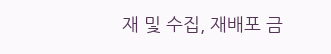재 및 수집, 재배포 금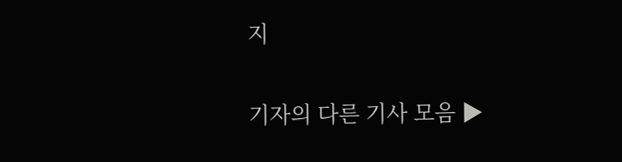지

기자의 다른 기사 모음 ▶